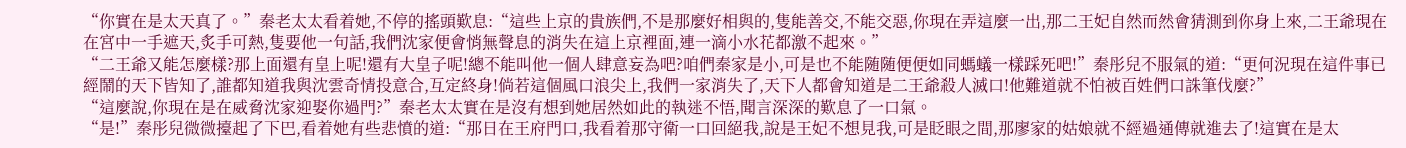“你實在是太天真了。”秦老太太看着她,不停的搖頭歎息:“這些上京的貴族們,不是那麼好相與的,隻能善交,不能交惡,你現在弄這麼一出,那二王妃自然而然會猜測到你身上來,二王爺現在在宮中一手遮天,炙手可熱,隻要他一句話,我們沈家便會悄無聲息的消失在這上京裡面,連一滴小水花都激不起來。”
“二王爺又能怎麼樣?那上面還有皇上呢!還有大皇子呢!總不能叫他一個人肆意妄為吧?咱們秦家是小,可是也不能随随便便如同螞蟻一樣踩死吧!”秦彤兒不服氣的道:“更何況現在這件事已經鬧的天下皆知了,誰都知道我與沈雲奇情投意合,互定終身!倘若這個風口浪尖上,我們一家消失了,天下人都會知道是二王爺殺人滅口!他難道就不怕被百姓們口誅筆伐麼?”
“這麼說,你現在是在威脅沈家迎娶你過門?”秦老太太實在是沒有想到她居然如此的執迷不悟,聞言深深的歎息了一口氣。
“是!”秦彤兒微微擡起了下巴,看着她有些悲憤的道:“那日在王府門口,我看着那守衛一口回絕我,說是王妃不想見我,可是眨眼之間,那廖家的姑娘就不經過通傳就進去了!這實在是太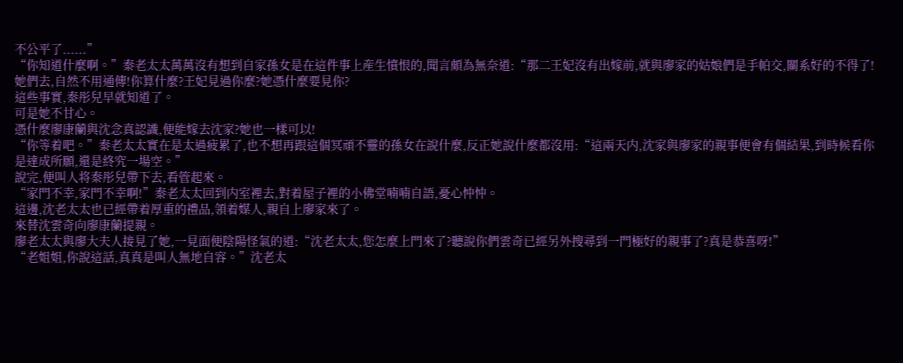不公平了......”
“你知道什麼啊。”秦老太太萬萬沒有想到自家孫女是在這件事上産生憤恨的,聞言頗為無奈道:“那二王妃沒有出嫁前,就與廖家的姑娘們是手帕交,關系好的不得了!她們去,自然不用通傳!你算什麼?王妃見過你麼?她憑什麼要見你?
這些事實,秦彤兒早就知道了。
可是她不甘心。
憑什麼廖康蘭與沈念真認識,便能嫁去沈家?她也一樣可以!
“你等着吧。”秦老太太實在是太過疲累了,也不想再跟這個冥頑不靈的孫女在說什麼,反正她說什麼都沒用:“這兩天内,沈家與廖家的親事便會有個結果,到時候看你是達成所願,還是終究一場空。”
說完,便叫人将秦彤兒帶下去,看管起來。
“家門不幸,家門不幸啊!”秦老太太回到内室裡去,對着屋子裡的小佛堂喃喃自語,憂心忡忡。
這邊,沈老太太也已經帶着厚重的禮品,領着媒人,親自上廖家來了。
來替沈雲奇向廖康蘭提親。
廖老太太與廖大夫人接見了她,一見面便陰陽怪氣的道:“沈老太太,您怎麼上門來了?聽說你們雲奇已經另外搜尋到一門極好的親事了?真是恭喜呀!”
“老姐姐,你說這話,真真是叫人無地自容。”沈老太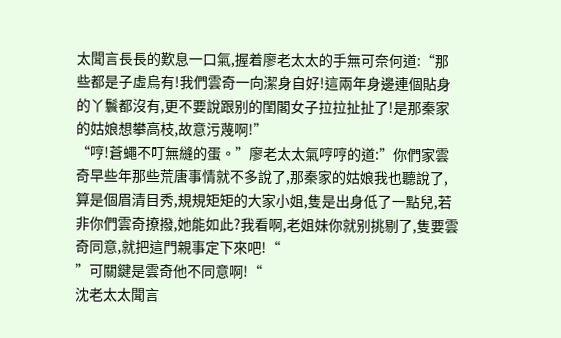太聞言長長的歎息一口氣,握着廖老太太的手無可奈何道:“那些都是子虛烏有!我們雲奇一向潔身自好!這兩年身邊連個貼身的丫鬟都沒有,更不要說跟别的閨閣女子拉拉扯扯了!是那秦家的姑娘想攀高枝,故意污蔑啊!”
“哼!蒼蠅不叮無縫的蛋。”廖老太太氣哼哼的道:”你們家雲奇早些年那些荒唐事情就不多說了,那秦家的姑娘我也聽說了,算是個眉清目秀,規規矩矩的大家小姐,隻是出身低了一點兒,若非你們雲奇撩撥,她能如此?我看啊,老姐妹你就别挑剔了,隻要雲奇同意,就把這門親事定下來吧!“
”可關鍵是雲奇他不同意啊!“
沈老太太聞言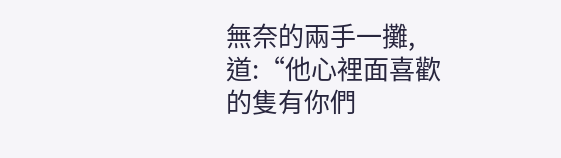無奈的兩手一攤,道:“他心裡面喜歡的隻有你們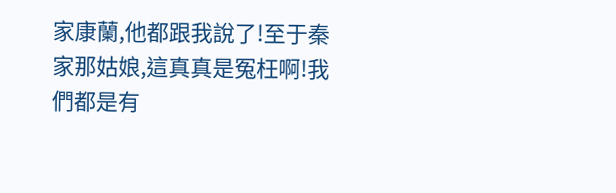家康蘭,他都跟我說了!至于秦家那姑娘,這真真是冤枉啊!我們都是有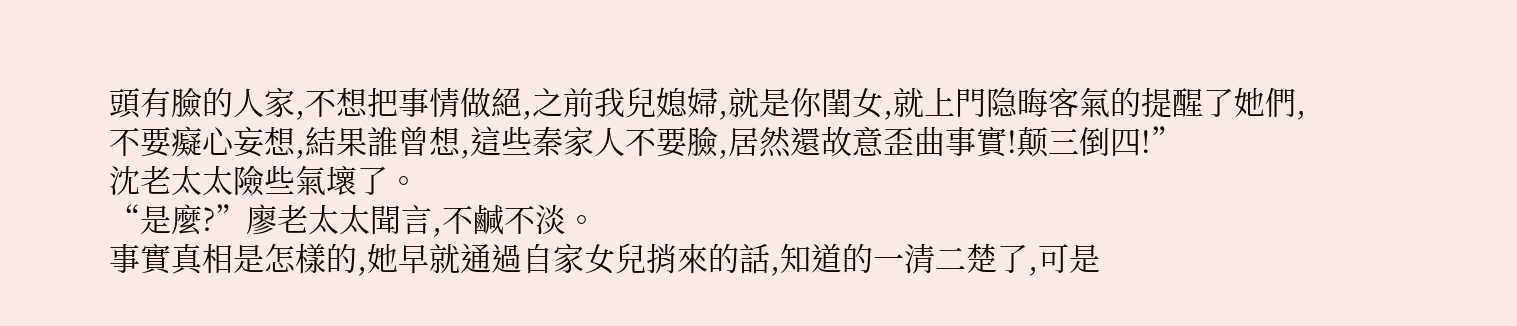頭有臉的人家,不想把事情做絕,之前我兒媳婦,就是你閨女,就上門隐晦客氣的提醒了她們,不要癡心妄想,結果誰曾想,這些秦家人不要臉,居然還故意歪曲事實!颠三倒四!”
沈老太太險些氣壞了。
“是麼?”廖老太太聞言,不鹹不淡。
事實真相是怎樣的,她早就通過自家女兒捎來的話,知道的一清二楚了,可是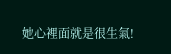她心裡面就是很生氣!